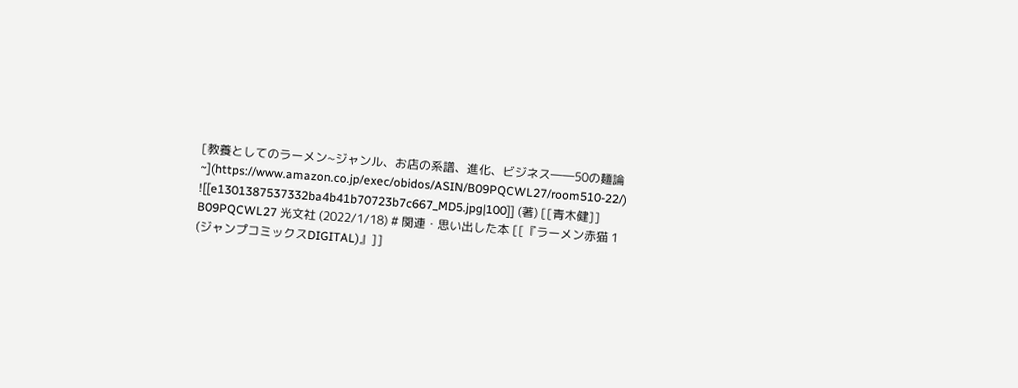[教養としてのラーメン~ジャンル、お店の系譜、進化、ビジネス――50の麺論~](https://www.amazon.co.jp/exec/obidos/ASIN/B09PQCWL27/room510-22/) ![[e1301387537332ba4b41b70723b7c667_MD5.jpg|100]] (著) [[青木健]] B09PQCWL27 光文社 (2022/1/18) # 関連・思い出した本 [[『ラーメン赤猫 1 (ジャンプコミックスDIGITAL)』]]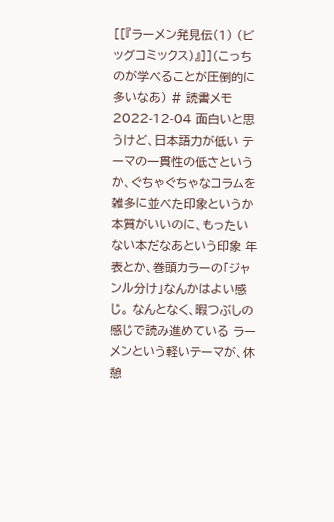[[『ラーメン発見伝(1) (ビッグコミックス)』]](こっちのが学べることが圧倒的に多いなあ) # 読書メモ 2022-12-04 面白いと思うけど、日本語力が低い テーマの一貫性の低さというか、ぐちゃぐちゃなコラムを雑多に並べた印象というか 本質がいいのに、もったいない本だなあという印象 年表とか、巻頭カラーの「ジャンル分け」なんかはよい感じ。 なんとなく、暇つぶしの感じで読み進めている ラーメンという軽いテーマが、休憩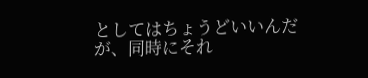としてはちょうどいいんだが、同時にそれ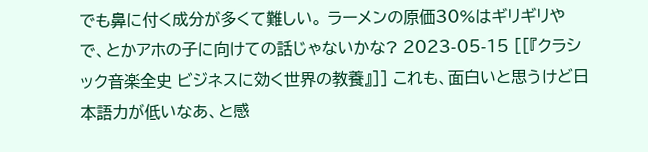でも鼻に付く成分が多くて難しい。 ラーメンの原価30%はギリギリやで、とかアホの子に向けての話じゃないかな? 2023-05-15 [[『クラシック音楽全史 ビジネスに効く世界の教養』]] これも、面白いと思うけど日本語力が低いなあ、と感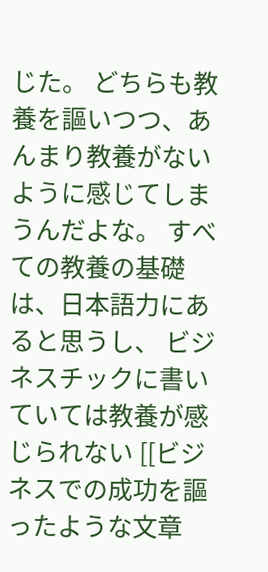じた。 どちらも教養を謳いつつ、あんまり教養がないように感じてしまうんだよな。 すべての教養の基礎は、日本語力にあると思うし、 ビジネスチックに書いていては教養が感じられない [[ビジネスでの成功を謳ったような文章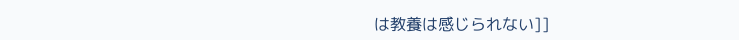は教養は感じられない]]